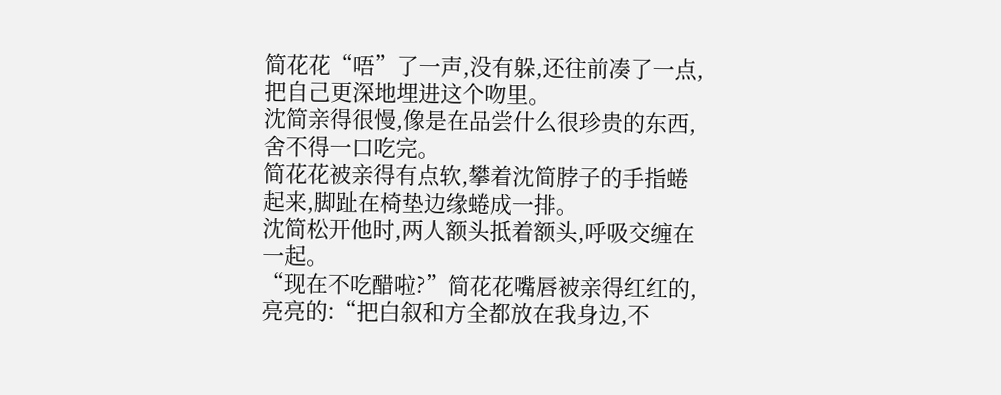简花花“唔”了一声,没有躲,还往前凑了一点,把自己更深地埋进这个吻里。
沈简亲得很慢,像是在品尝什么很珍贵的东西,舍不得一口吃完。
简花花被亲得有点软,攀着沈简脖子的手指蜷起来,脚趾在椅垫边缘蜷成一排。
沈简松开他时,两人额头抵着额头,呼吸交缠在一起。
“现在不吃醋啦?”简花花嘴唇被亲得红红的,亮亮的:“把白叙和方全都放在我身边,不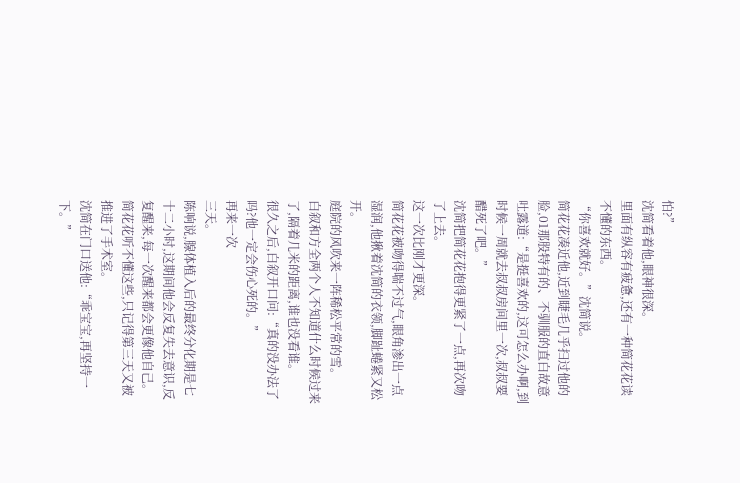怕?”
沈简看着他,眼神很深。
里面有纵容有疲惫,还有一种简花花读不懂的东西。
“你喜欢就好。”沈简说。
简花花凑近他,近到睫毛几乎扫过他的脸,01那股特有的、不驯服的直白故意吐露道:“是挺喜欢的,这可怎么办啊,到时候一周就去叔叔房间里一次,叔叔要醋死了吧。”
沈简把简花花抱得更紧了一点,再次吻了上去。
这一次比刚才更深。
简花花被吻得喘不过气,眼角渗出一点湿润,他揪着沈简的衣领,脚趾蜷紧又松开。
庭院的风吹来一阵稀松平常的雪。
白叙和方全两个人不知道什么时候过来了,隔着几米的距离,谁也没看谁。
很久之后,白叙开口问:“真的没办法了吗?他一定会伤心死的。”
再来一次
三天。
陈响说,腺体植入后的最终分化期是七十二小时,这期间他会反复失去意识,反复醒来,每一次醒来都会更像他自己。
简花花听不懂这些,只记得第三天又被推进了手术室。
沈简在门口送他:“乖宝宝,再坚持一下。”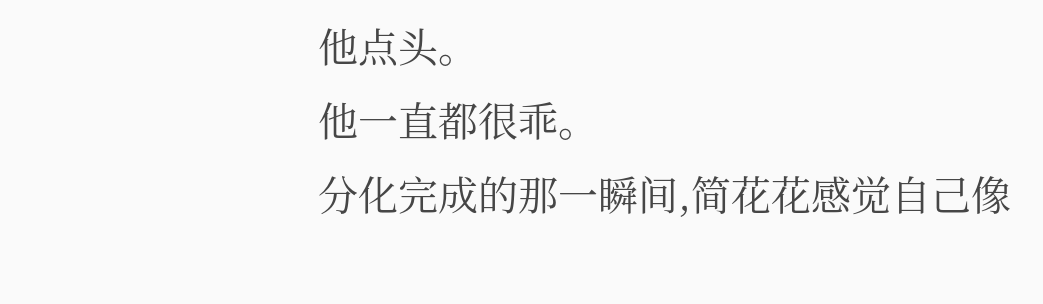他点头。
他一直都很乖。
分化完成的那一瞬间,简花花感觉自己像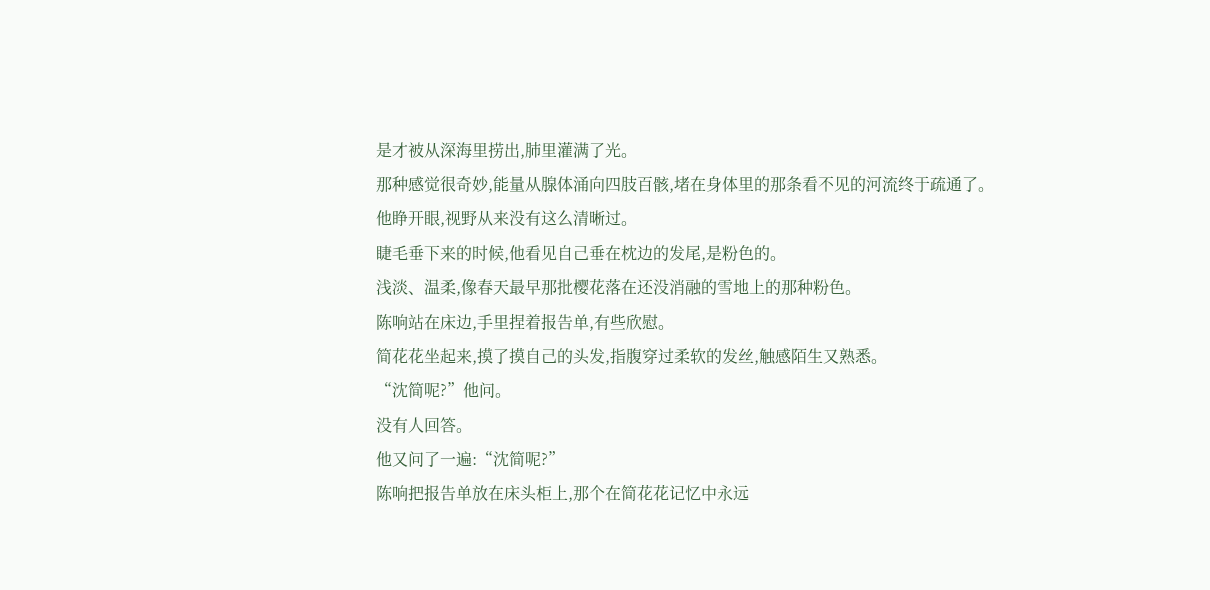是才被从深海里捞出,肺里灌满了光。
那种感觉很奇妙,能量从腺体涌向四肢百骸,堵在身体里的那条看不见的河流终于疏通了。
他睁开眼,视野从来没有这么清晰过。
睫毛垂下来的时候,他看见自己垂在枕边的发尾,是粉色的。
浅淡、温柔,像春天最早那批樱花落在还没消融的雪地上的那种粉色。
陈响站在床边,手里捏着报告单,有些欣慰。
简花花坐起来,摸了摸自己的头发,指腹穿过柔软的发丝,触感陌生又熟悉。
“沈简呢?”他问。
没有人回答。
他又问了一遍:“沈简呢?”
陈响把报告单放在床头柜上,那个在简花花记忆中永远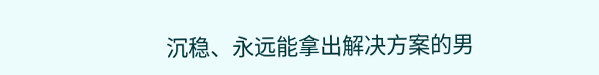沉稳、永远能拿出解决方案的男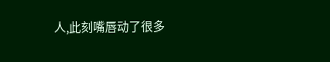人,此刻嘴唇动了很多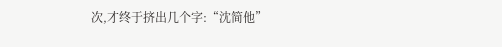次,才终于挤出几个字:“沈简他”